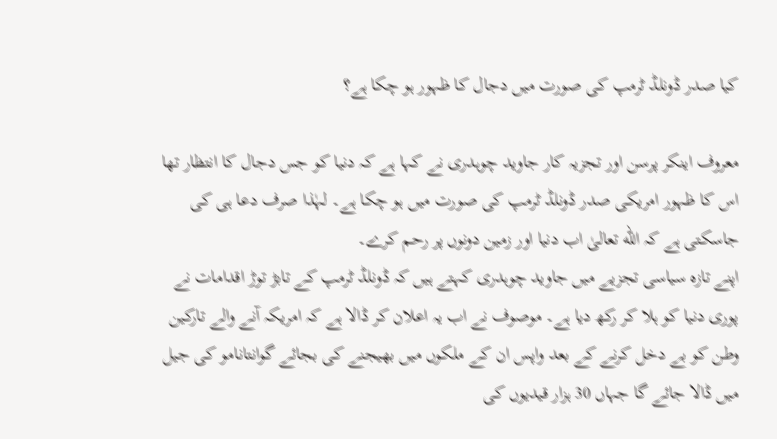کیا صدر ڈونلڈ ٹرمپ کی صورت میں دجال کا ظہور ہو چکا ہے؟

معروف اینکر پرسن اور تجزیہ کار جاوید چوہدری نے کہا ہے کہ دنیا کو جس دجال کا انتظار تھا اس کا ظہور امریکی صدر ڈونلڈ ٹرمپ کی صورت میں ہو چکا ہے۔ لہٰذا صرف دعا ہی کی جاسکتی ہے کہ الله تعالیٰ اب دنیا اور زمین دونوں پر رحم کرے۔
اپنے تازہ سیاسی تجزیے میں جاوید چوہدری کہتے ہیں کہ ڈونلڈ ٹرمپ کے تابڑ توڑ اقدامات نے پوری دنیا کو ہلا کر رکھ دیا ہے۔ موصوف نے اب یہ اعلان کر ڈالا ہے کہ امریکہ آنے والے تارکین وطن کو بے دخل کرنے کے بعد واپس ان کے ملکوں میں بھیجنے کی بجائے گوانتانامو کی جیل میں ڈالا جائے گا جہاں 30 ہزار قیدیوں کی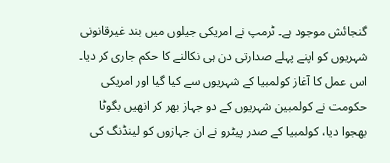گنجائش موجود ہے۔ ٹرمپ نے امریکی جیلوں میں بند غیرقانونی شہریوں کو اپنے پہلے صدارتی دن ہی نکالنے کا حکم جاری کر دیا۔ اس عمل کا آغاز کولمبیا کے شہریوں سے کیا گیا اور امریکی حکومت نے کولمبین شہریوں کے دو جہاز بھر کر انھیں بگوٹا بھجوا دیا، کولمبیا کے صدر پیٹرو نے ان جہازوں کو لینڈنگ کی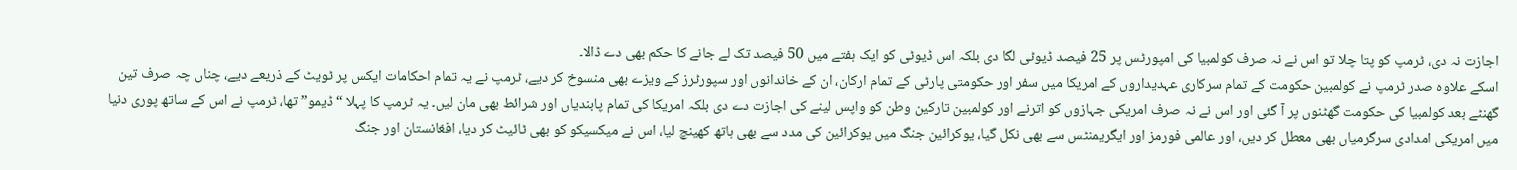اجازت نہ دی، ٹرمپ کو پتا چلا تو اس نے نہ صرف کولمبیا کی امپورٹس پر 25 فیصد ڈیوٹی لگا دی بلکہ اس ڈیوٹی کو ایک ہفتے میں 50 فیصد تک لے جانے کا حکم بھی دے ڈالا۔
اسکے علاوہ صدر ٹرمپ نے کولمبین حکومت کے تمام سرکاری عہدیداروں کے امریکا میں سفر اور حکومتی پارٹی کے تمام ارکان، ان کے خاندانوں اور سپورٹرز کے ویزے بھی منسوخ کر دیے، ٹرمپ نے یہ تمام احکامات ایکس پر ٹویٹ کے ذریعے دیے، چناں چہ صرف تین گھنٹے بعد کولمبیا کی حکومت گھٹنوں پر آ گئی اور اس نے نہ صرف امریکی جہازوں کو اترنے اور کولمبین تارکین وطن کو واپس لینے کی اجازت دے دی بلکہ امریکا کی تمام پابندیاں اور شرائط بھی مان لیں۔ یہ ٹرمپ کا پہلا “ڈیمو” تھا، ٹرمپ نے اس کے ساتھ پوری دنیا میں امریکی امدادی سرگرمیاں بھی معطل کر دیں، اور عالمی فورمز اور ایگریمنٹس سے بھی نکل گیا، یوکرائین جنگ میں یوکرائین کی مدد سے بھی ہاتھ کھینچ لیا، اس نے میکسیکو کو بھی ٹائیٹ کر دیا، افغانستان اور جنگ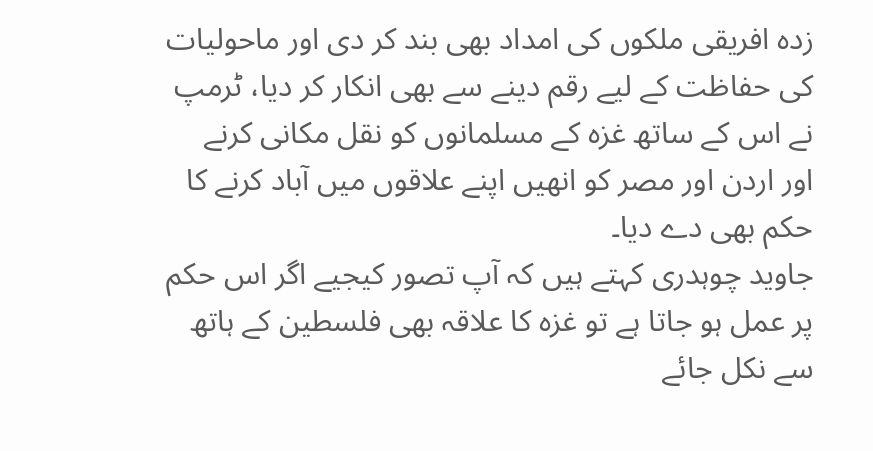زدہ افریقی ملکوں کی امداد بھی بند کر دی اور ماحولیات کی حفاظت کے لیے رقم دینے سے بھی انکار کر دیا، ٹرمپ نے اس کے ساتھ غزہ کے مسلمانوں کو نقل مکانی کرنے اور اردن اور مصر کو انھیں اپنے علاقوں میں آباد کرنے کا حکم بھی دے دیا۔
جاوید چوہدری کہتے ہیں کہ آپ تصور کیجیے اگر اس حکم پر عمل ہو جاتا ہے تو غزہ کا علاقہ بھی فلسطین کے ہاتھ سے نکل جائے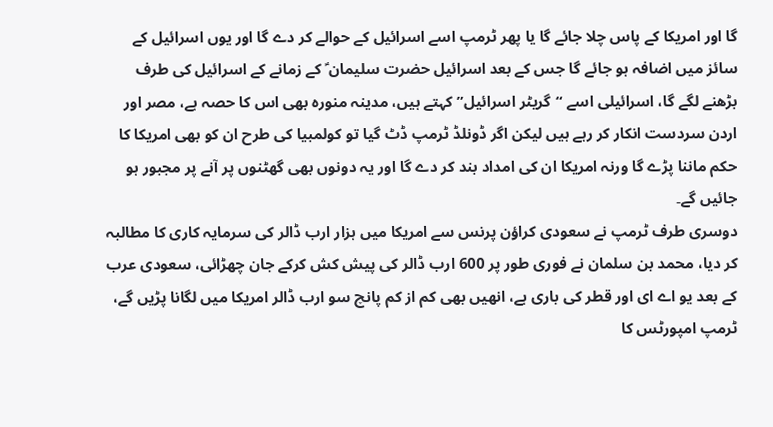گا اور امریکا کے پاس چلا جائے گا یا پھر ٹرمپ اسے اسرائیل کے حوالے کر دے گا اور یوں اسرائیل کے سائز میں اضافہ ہو جائے گا جس کے بعد اسرائیل حضرت سلیمان ؑ کے زمانے کے اسرائیل کی طرف بڑھنے لگے گا، اسرائیلی اسے “گریٹر اسرائیل” کہتے ہیں، مدینہ منورہ بھی اس کا حصہ ہے، مصر اور اردن سردست انکار کر رہے ہیں لیکن اگر ڈونلڈ ٹرمپ ڈٹ گیا تو کولمبیا کی طرح ان کو بھی امریکا کا حکم ماننا پڑے گا ورنہ امریکا ان کی امداد بند کر دے گا اور یہ دونوں بھی گھٹنوں پر آنے پر مجبور ہو جائیں گے۔
دوسری طرف ٹرمپ نے سعودی کراؤن پرنس سے امریکا میں ہزار ارب ڈالر کی سرمایہ کاری کا مطالبہ کر دیا، محمد بن سلمان نے فوری طور پر 600 ارب ڈالر کی پیش کش کرکے جان چھڑائی، سعودی عرب کے بعد یو اے ای اور قطر کی باری ہے، انھیں بھی کم از کم پانچ سو ارب ڈالر امریکا میں لگانا پڑیں گے، ٹرمپ امپورٹس کا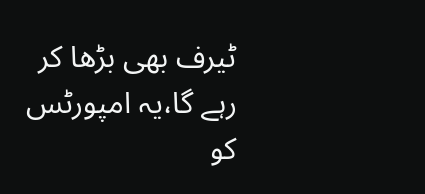ٹیرف بھی بڑھا کر رہے گا،یہ امپورٹس کو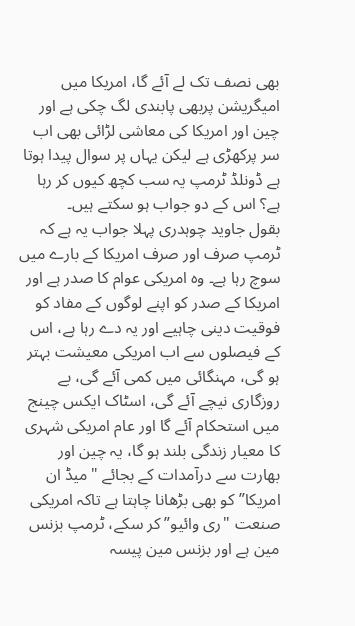بھی نصف تک لے آئے گا، امریکا میں امیگریشن پربھی پابندی لگ چکی ہے اور چین اور امریکا کی معاشی لڑائی بھی اب سر پرکھڑی ہے لیکن یہاں پر سوال پیدا ہوتا ہے ڈونلڈ ٹرمپ یہ سب کچھ کیوں کر رہا ہے؟ اس کے دو جواب ہو سکتے ہیں۔
بقول جاوید چوہدری پہلا جواب یہ ہے کہ ٹرمپ صرف اور صرف امریکا کے بارے میں سوچ رہا ہے۔ وہ امریکی عوام کا صدر ہے اور امریکا کے صدر کو اپنے لوگوں کے مفاد کو فوقیت دینی چاہیے اور یہ دے رہا ہے، اس کے فیصلوں سے اب امریکی معیشت بہتر ہو گی، مہنگائی میں کمی آئے گی، بے روزگاری نیچے آئے گی، اسٹاک ایکس چینج میں استحکام آئے گا اور عام امریکی شہری کا معیار زندگی بلند ہو گا، یہ چین اور بھارت سے درآمدات کے بجائے "میڈ ان امریکا” کو بھی بڑھانا چاہتا ہے تاکہ امریکی صنعت "ری وائیو” کر سکے، ٹرمپ بزنس مین ہے اور بزنس مین پیسہ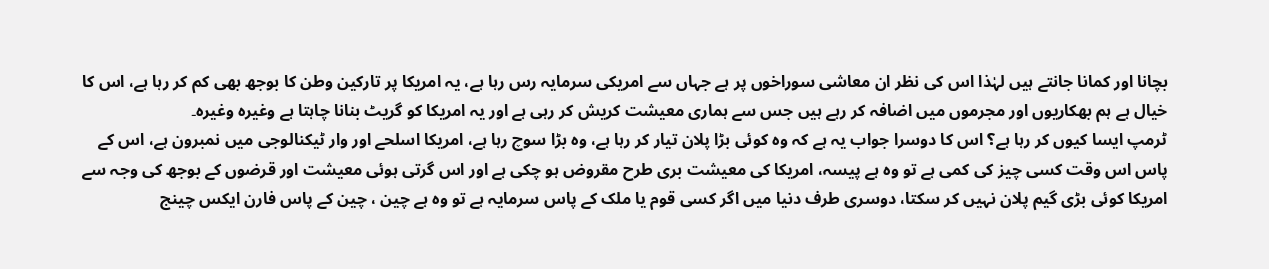بچانا اور کمانا جانتے ہیں لہٰذا اس کی نظر ان معاشی سوراخوں پر ہے جہاں سے امریکی سرمایہ رس رہا ہے، یہ امریکا پر تارکین وطن کا بوجھ بھی کم کر رہا ہے، اس کا خیال ہے ہم بھکاریوں اور مجرموں میں اضافہ کر رہے ہیں جس سے ہماری معیشت کریش کر رہی ہے اور یہ امریکا کو گریٹ بنانا چاہتا ہے وغیرہ وغیرہ۔
ٹرمپ ایسا کیوں کر رہا ہے؟ اس کا دوسرا جواب یہ ہے کہ وہ کوئی بڑا پلان تیار کر رہا ہے، وہ بڑا سوچ رہا ہے، امریکا اسلحے اور وار ٹیکنالوجی میں نمبرون ہے، اس کے پاس اس وقت کسی چیز کی کمی ہے تو وہ ہے پیسہ، امریکا کی معیشت بری طرح مقروض ہو چکی ہے اور اس گرتی ہوئی معیشت اور قرضوں کے بوجھ کی وجہ سے امریکا کوئی بڑی گیم پلان نہیں کر سکتا، دوسری طرف دنیا میں اگر کسی قوم یا ملک کے پاس سرمایہ ہے تو وہ ہے چین ، چین کے پاس فارن ایکس چینج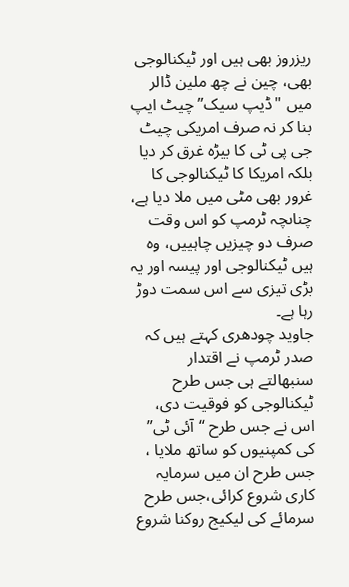ریزروز بھی ہیں اور ٹیکنالوجی بھی، چین نے چھ ملین ڈالر میں "ڈیپ سیک” چیٹ ایپ بنا کر نہ صرف امریکی چیٹ جی پی ٹی کا بیڑہ غرق کر دیا بلکہ امریکا کا ٹیکنالوجی کا غرور بھی مٹی میں ملا دیا ہے، چناںچہ ٹرمپ کو اس وقت صرف دو چیزیں چاہییں، وہ ہیں ٹیکنالوجی اور پیسہ اور یہ بڑی تیزی سے اس سمت دوڑ رہا ہے۔
جاوید چودھری کہتے ہیں کہ صدر ٹرمپ نے اقتدار سنبھالتے ہی جس طرح ٹیکنالوجی کو فوقیت دی، اس نے جس طرح “آئی ٹی” کی کمپنیوں کو ساتھ ملایا ، جس طرح ان میں سرمایہ کاری شروع کرائی،جس طرح سرمائے کی لیکیج روکنا شروع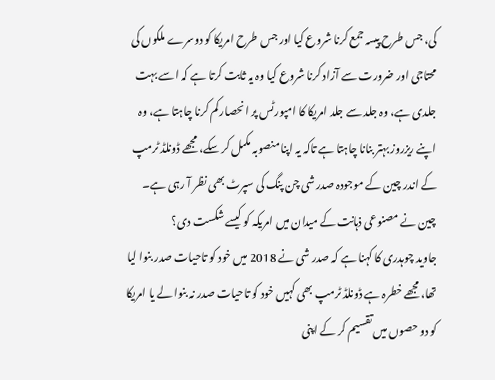کی، جس طرح پیسہ جمع کرنا شروع کیا اور جس طرح امریکا کو دوسرے ملکوں کی محتاجی اور ضرورت سے آزاد کرنا شروع کیا وہ یہ ثابت کرتا ہے کہ اسے بہت جلدی ہے، وہ جلد سے جلد امریکا کا امپورٹس پر انحصار کم کرنا چاہتا ہے، وہ اپنے ریزروز بہتر بنانا چاہتا ہے تاکہ یہ اپنا منصوبہ مکمل کر سکے، مجھے ڈونلڈ ٹرمپ کے اندر چین کے موجودہ صدر شی چن پنگ کی سپرٹ بھی نظر آ رہی ہے۔
چین نے مصنوعی ذہانت کے میدان میں امریکہ کو کیسے شکست دی؟
جاوید چوہدری کا کہنا ہے کہ صدر شی نے 2018 میں خود کو تاحیات صدر بنوا لیا تھا، مجھے خطرہ ہے ڈونلڈ ٹرمپ بھی کہیں خود کو تاحیات صدر نہ بنوا لے یا امریکا کو دو حصوں میں تقسیم کر کے اپنی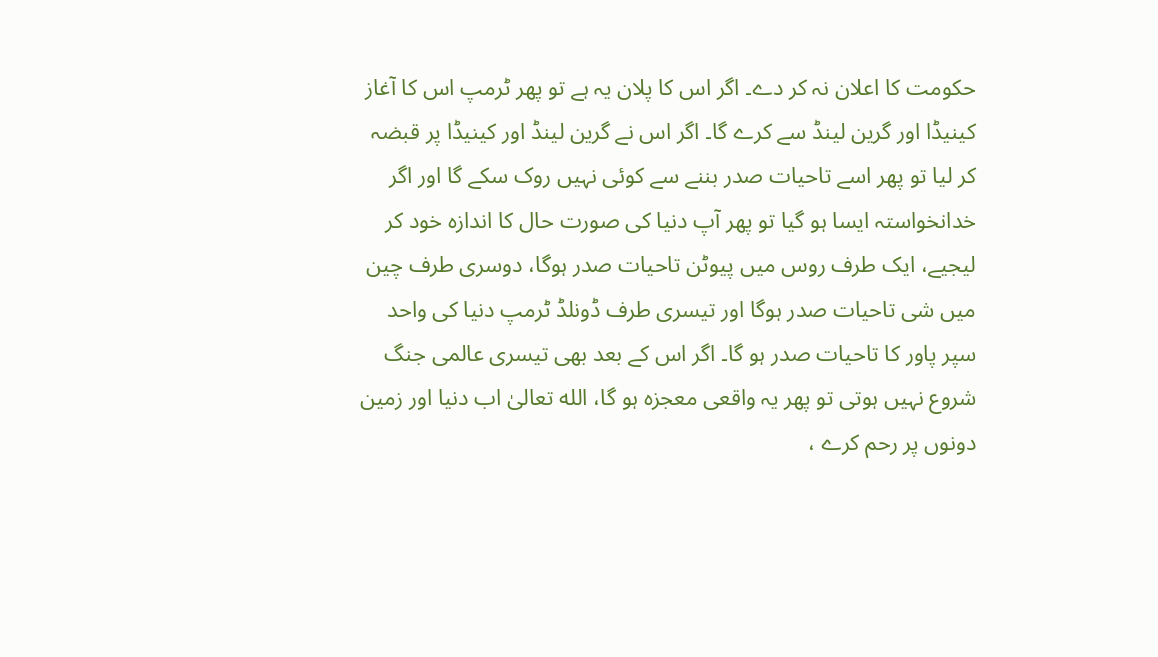حکومت کا اعلان نہ کر دے۔ اگر اس کا پلان یہ ہے تو پھر ٹرمپ اس کا آغاز کینیڈا اور گرین لینڈ سے کرے گا۔ اگر اس نے گرین لینڈ اور کینیڈا پر قبضہ کر لیا تو پھر اسے تاحیات صدر بننے سے کوئی نہیں روک سکے گا اور اگر خدانخواستہ ایسا ہو گیا تو پھر آپ دنیا کی صورت حال کا اندازہ خود کر لیجیے، ایک طرف روس میں پیوٹن تاحیات صدر ہوگا، دوسری طرف چین میں شی تاحیات صدر ہوگا اور تیسری طرف ڈونلڈ ٹرمپ دنیا کی واحد سپر پاور کا تاحیات صدر ہو گا۔ اگر اس کے بعد بھی تیسری عالمی جنگ شروع نہیں ہوتی تو پھر یہ واقعی معجزہ ہو گا، الله تعالیٰ اب دنیا اور زمین دونوں پر رحم کرے ،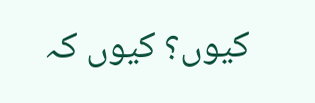کیوں؟ کیوں کہ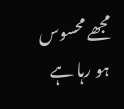مجھے محسوس ہو رہا ہے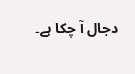دجال آ چکا ہے۔